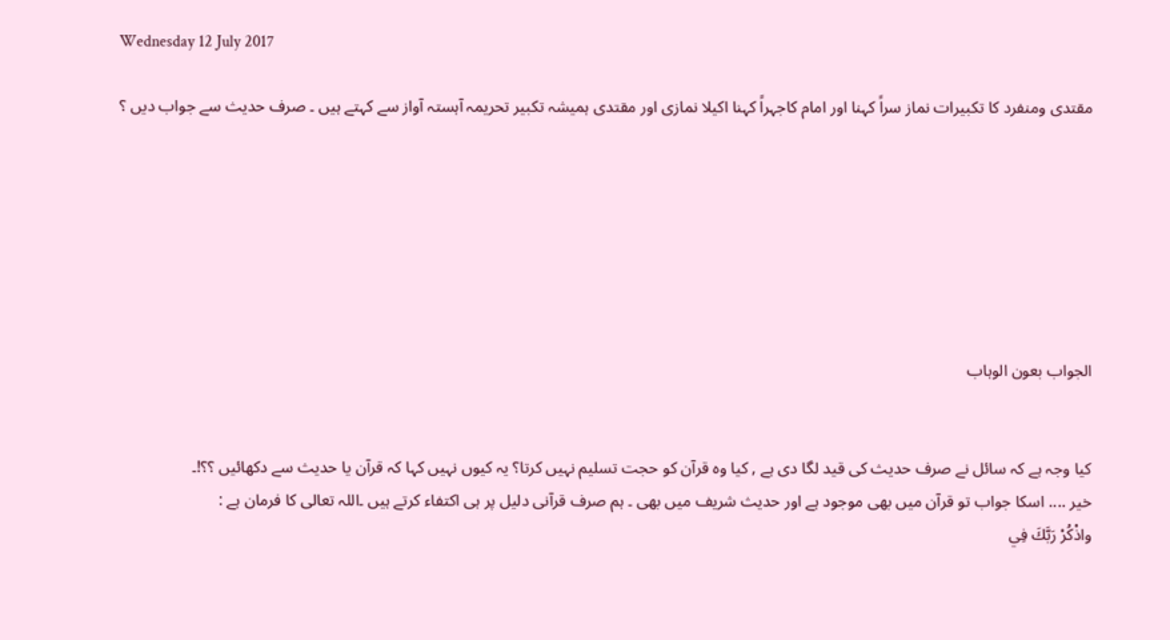Wednesday 12 July 2017

مقتدی ومنفرد کا تکبیرات نماز سراً کہنا اور امام کاجہراً کہنا اکیلا نمازی اور مقتدی ہمیشہ تکبیر تحریمہ آہستہ آواز سے کہتے ہیں ۔ صرف حدیث سے جواب دیں ؟







الجواب بعون الوہاب


کیا وجہ ہے کہ سائل نے صرف حدیث کی قید لگا دی ہے , کیا وہ قرآن کو حجت تسلیم نہیں کرتا؟ یہ کیوں نہیں کہا کہ قرآن یا حدیث سے دکھائیں ؟؟!۔
خیر .... اسکا جواب تو قرآن میں بھی موجود ہے اور حدیث شریف میں بھی ۔ ہم صرف قرآنی دلیل پر ہی اکتفاء کرتے ہیں ۔اللہ تعالى کا فرمان ہے :
واذْكُرْ رَبَّكَ فِي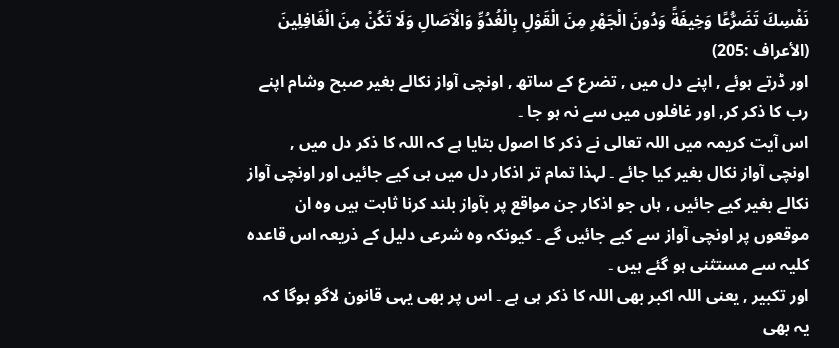نَفْسِكَ تَضَرُّعًا وَخِيفَةً وَدُونَ الْجَهْرِ مِنَ الْقَوْلِ بِالْغُدُوِّ وَالْآصَالِ وَلَا تَكُنْ مِنَ الْغَافِلِينَ
(الأعراف :205)
اور ڈرتے ہوئے , اپنے دل میں , تضرع کے ساتھ , اونچی آواز نکالے بغیر صبح وشام اپنے رب کا ذکر کر, اور غافلوں میں سے نہ ہو جا ۔
اس آیت کریمہ میں اللہ تعالى نے ذکر کا اصول بتایا ہے کہ اللہ کا ذکر دل میں , اونچی آواز نکال بغیر کیا جائے ۔ لہذا تمام تر اذکار دل میں ہی کیے جائیں اور اونچی آواز نکالے بغیر کیے جائیں , ہاں جو اذکار جن مواقع پر بآواز بلند کرنا ثابت ہیں وہ ان موقعوں پر اونچی آواز سے کیے جائیں گے ۔ کیونکہ وہ شرعی دلیل کے ذریعہ اس قاعدہ کلیہ سے مستثنى ہو گئے ہیں ۔
اور تکبیر , یعنی اللہ اکبر بھی اللہ کا ذکر ہی ہے ۔ اس پر بھی یہی قانون لاگو ہوگا کہ یہ بھی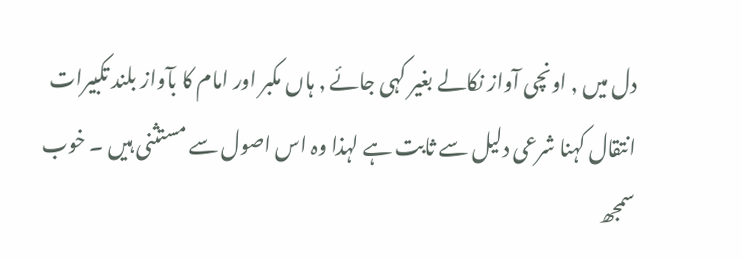دل میں , اونچی آواز نکالے بغیر کہی جائے , ہاں مکبر اور امام کا بآواز بلند تکبیرات انتقال کہنا شرعی دلیل سے ثابت ہے لہذا وہ اس اصول سے مستثنى ہیں ۔ خوب سمجھ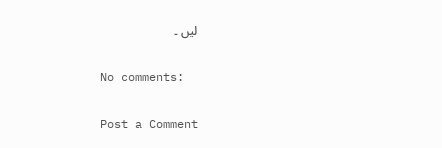لیں ۔

No comments:

Post a Comment